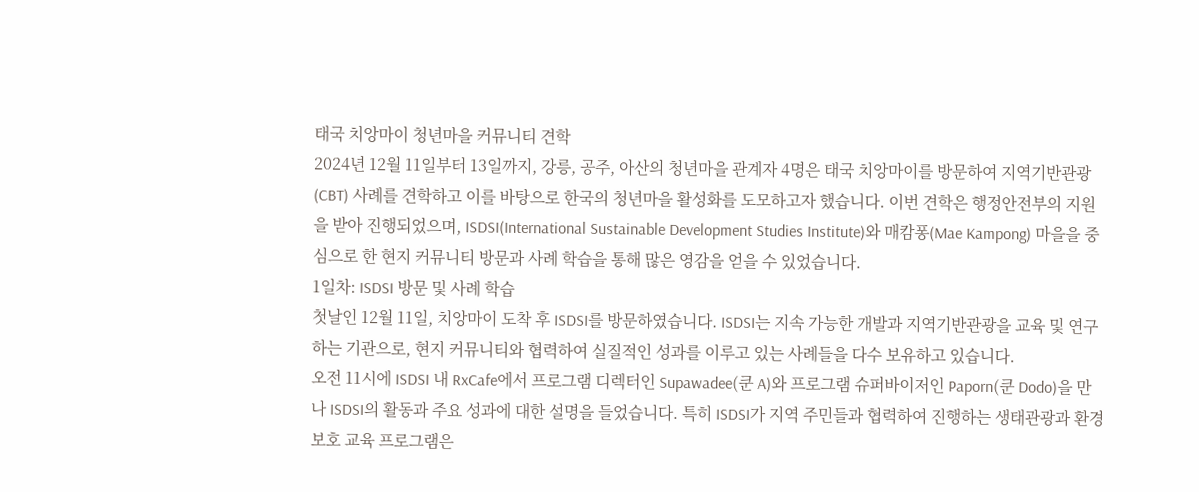태국 치앙마이 청년마을 커뮤니티 견학
2024년 12월 11일부터 13일까지, 강릉, 공주, 아산의 청년마을 관계자 4명은 태국 치앙마이를 방문하여 지역기반관광(CBT) 사례를 견학하고 이를 바탕으로 한국의 청년마을 활성화를 도모하고자 했습니다. 이번 견학은 행정안전부의 지원을 받아 진행되었으며, ISDSI(International Sustainable Development Studies Institute)와 매캄퐁(Mae Kampong) 마을을 중심으로 한 현지 커뮤니티 방문과 사례 학습을 통해 많은 영감을 얻을 수 있었습니다.
1일차: ISDSI 방문 및 사례 학습
첫날인 12월 11일, 치앙마이 도착 후 ISDSI를 방문하였습니다. ISDSI는 지속 가능한 개발과 지역기반관광을 교육 및 연구하는 기관으로, 현지 커뮤니티와 협력하여 실질적인 성과를 이루고 있는 사례들을 다수 보유하고 있습니다.
오전 11시에 ISDSI 내 RxCafe에서 프로그램 디렉터인 Supawadee(쿤 A)와 프로그램 슈퍼바이저인 Paporn(쿤 Dodo)을 만나 ISDSI의 활동과 주요 성과에 대한 설명을 들었습니다. 특히 ISDSI가 지역 주민들과 협력하여 진행하는 생태관광과 환경보호 교육 프로그램은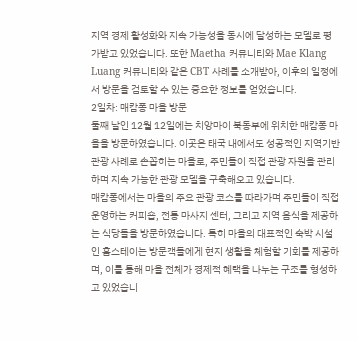지역 경제 활성화와 지속 가능성을 동시에 달성하는 모델로 평가받고 있었습니다. 또한 Maetha 커뮤니티와 Mae Klang Luang 커뮤니티와 같은 CBT 사례를 소개받아, 이후의 일정에서 방문을 검토할 수 있는 중요한 정보를 얻었습니다.
2일차: 매캄퐁 마을 방문
둘째 날인 12월 12일에는 치앙마이 북동부에 위치한 매캄퐁 마을을 방문하였습니다. 이곳은 태국 내에서도 성공적인 지역기반관광 사례로 손꼽히는 마을로, 주민들이 직접 관광 자원을 관리하며 지속 가능한 관광 모델을 구축해오고 있습니다.
매캄퐁에서는 마을의 주요 관광 코스를 따라가며 주민들이 직접 운영하는 커피숍, 전통 마사지 센터, 그리고 지역 음식을 제공하는 식당들을 방문하였습니다. 특히 마을의 대표적인 숙박 시설인 홈스테이는 방문객들에게 현지 생활을 체험할 기회를 제공하며, 이를 통해 마을 전체가 경제적 혜택을 나누는 구조를 형성하고 있었습니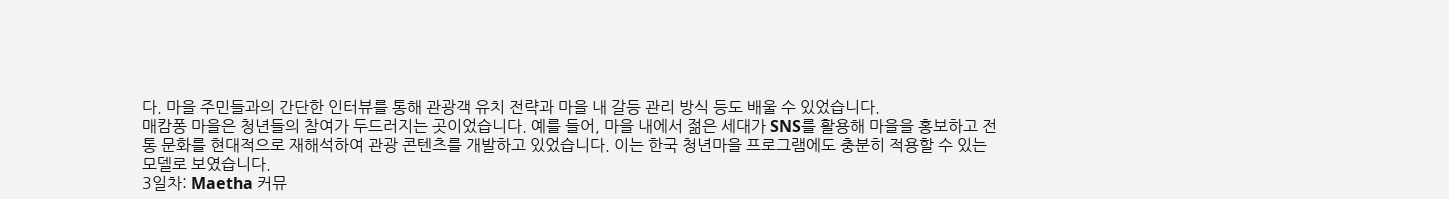다. 마을 주민들과의 간단한 인터뷰를 통해 관광객 유치 전략과 마을 내 갈등 관리 방식 등도 배울 수 있었습니다.
매캄퐁 마을은 청년들의 참여가 두드러지는 곳이었습니다. 예를 들어, 마을 내에서 젊은 세대가 SNS를 활용해 마을을 홍보하고 전통 문화를 현대적으로 재해석하여 관광 콘텐츠를 개발하고 있었습니다. 이는 한국 청년마을 프로그램에도 충분히 적용할 수 있는 모델로 보였습니다.
3일차: Maetha 커뮤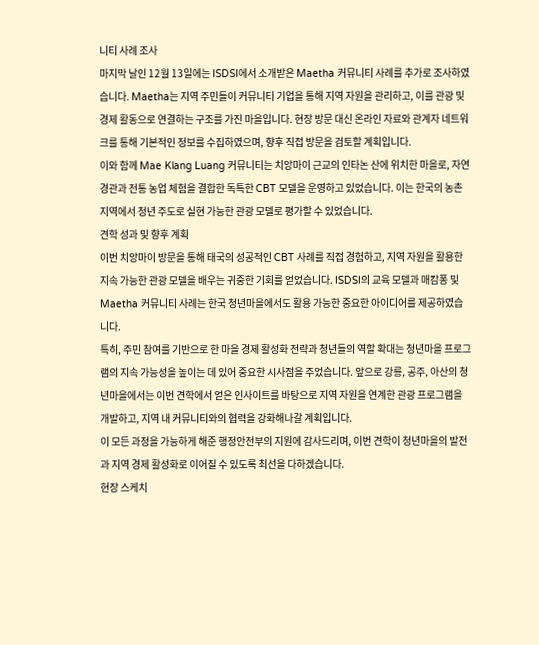니티 사례 조사
마지막 날인 12월 13일에는 ISDSI에서 소개받은 Maetha 커뮤니티 사례를 추가로 조사하였습니다. Maetha는 지역 주민들이 커뮤니티 기업을 통해 지역 자원을 관리하고, 이를 관광 및 경제 활동으로 연결하는 구조를 가진 마을입니다. 현장 방문 대신 온라인 자료와 관계자 네트워크를 통해 기본적인 정보를 수집하였으며, 향후 직접 방문을 검토할 계획입니다.
이와 함께 Mae Klang Luang 커뮤니티는 치앙마이 근교의 인타논 산에 위치한 마을로, 자연경관과 전통 농업 체험을 결합한 독특한 CBT 모델을 운영하고 있었습니다. 이는 한국의 농촌 지역에서 청년 주도로 실현 가능한 관광 모델로 평가할 수 있었습니다.
견학 성과 및 향후 계획
이번 치앙마이 방문을 통해 태국의 성공적인 CBT 사례를 직접 경험하고, 지역 자원을 활용한 지속 가능한 관광 모델을 배우는 귀중한 기회를 얻었습니다. ISDSI의 교육 모델과 매캄퐁 및 Maetha 커뮤니티 사례는 한국 청년마을에서도 활용 가능한 중요한 아이디어를 제공하였습니다.
특히, 주민 참여를 기반으로 한 마을 경제 활성화 전략과 청년들의 역할 확대는 청년마을 프로그램의 지속 가능성을 높이는 데 있어 중요한 시사점을 주었습니다. 앞으로 강릉, 공주, 아산의 청년마을에서는 이번 견학에서 얻은 인사이트를 바탕으로 지역 자원을 연계한 관광 프로그램을 개발하고, 지역 내 커뮤니티와의 협력을 강화해나갈 계획입니다.
이 모든 과정을 가능하게 해준 행정안전부의 지원에 감사드리며, 이번 견학이 청년마을의 발전과 지역 경제 활성화로 이어질 수 있도록 최선을 다하겠습니다.
현장 스케치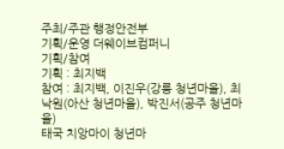주최/주관 행정안전부
기획/운영 더웨이브컴퍼니
기획/참여
기획 : 최지백
참여 : 최지백, 이진우(강릉 청년마을), 최낙원(아산 청년마을), 박진서(공주 청년마을)
태국 치앙마이 청년마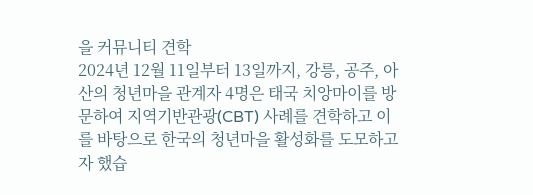을 커뮤니티 견학
2024년 12월 11일부터 13일까지, 강릉, 공주, 아산의 청년마을 관계자 4명은 태국 치앙마이를 방문하여 지역기반관광(CBT) 사례를 견학하고 이를 바탕으로 한국의 청년마을 활성화를 도모하고자 했습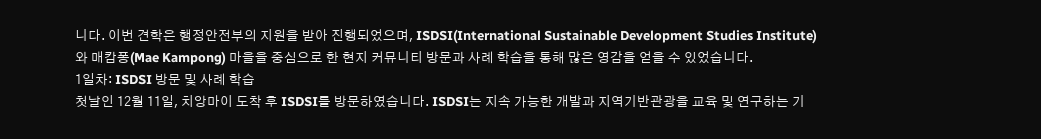니다. 이번 견학은 행정안전부의 지원을 받아 진행되었으며, ISDSI(International Sustainable Development Studies Institute)와 매캄퐁(Mae Kampong) 마을을 중심으로 한 현지 커뮤니티 방문과 사례 학습을 통해 많은 영감을 얻을 수 있었습니다.
1일차: ISDSI 방문 및 사례 학습
첫날인 12월 11일, 치앙마이 도착 후 ISDSI를 방문하였습니다. ISDSI는 지속 가능한 개발과 지역기반관광을 교육 및 연구하는 기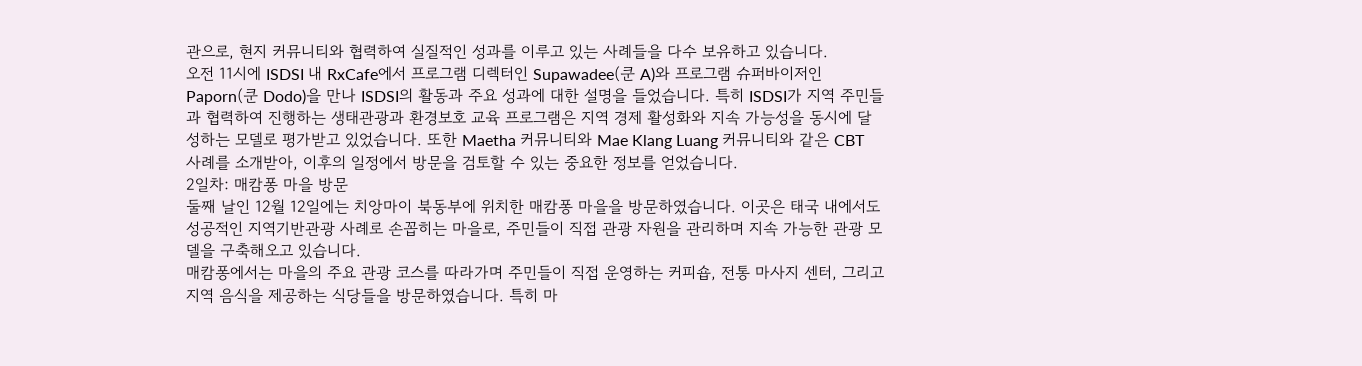관으로, 현지 커뮤니티와 협력하여 실질적인 성과를 이루고 있는 사례들을 다수 보유하고 있습니다.
오전 11시에 ISDSI 내 RxCafe에서 프로그램 디렉터인 Supawadee(쿤 A)와 프로그램 슈퍼바이저인 Paporn(쿤 Dodo)을 만나 ISDSI의 활동과 주요 성과에 대한 설명을 들었습니다. 특히 ISDSI가 지역 주민들과 협력하여 진행하는 생태관광과 환경보호 교육 프로그램은 지역 경제 활성화와 지속 가능성을 동시에 달성하는 모델로 평가받고 있었습니다. 또한 Maetha 커뮤니티와 Mae Klang Luang 커뮤니티와 같은 CBT 사례를 소개받아, 이후의 일정에서 방문을 검토할 수 있는 중요한 정보를 얻었습니다.
2일차: 매캄퐁 마을 방문
둘째 날인 12월 12일에는 치앙마이 북동부에 위치한 매캄퐁 마을을 방문하였습니다. 이곳은 태국 내에서도 성공적인 지역기반관광 사례로 손꼽히는 마을로, 주민들이 직접 관광 자원을 관리하며 지속 가능한 관광 모델을 구축해오고 있습니다.
매캄퐁에서는 마을의 주요 관광 코스를 따라가며 주민들이 직접 운영하는 커피숍, 전통 마사지 센터, 그리고 지역 음식을 제공하는 식당들을 방문하였습니다. 특히 마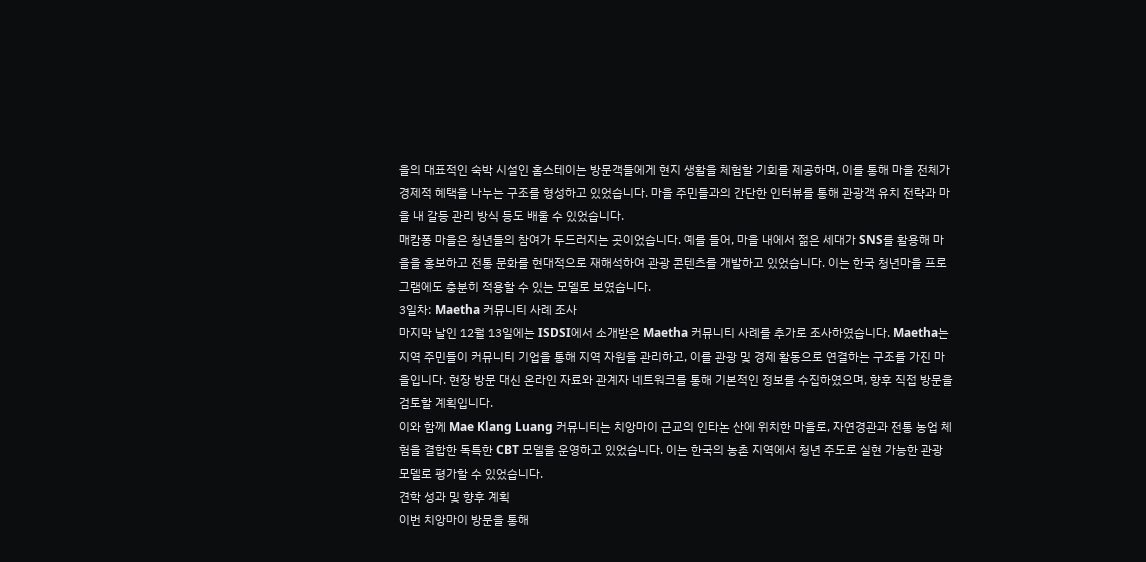을의 대표적인 숙박 시설인 홈스테이는 방문객들에게 현지 생활을 체험할 기회를 제공하며, 이를 통해 마을 전체가 경제적 혜택을 나누는 구조를 형성하고 있었습니다. 마을 주민들과의 간단한 인터뷰를 통해 관광객 유치 전략과 마을 내 갈등 관리 방식 등도 배울 수 있었습니다.
매캄퐁 마을은 청년들의 참여가 두드러지는 곳이었습니다. 예를 들어, 마을 내에서 젊은 세대가 SNS를 활용해 마을을 홍보하고 전통 문화를 현대적으로 재해석하여 관광 콘텐츠를 개발하고 있었습니다. 이는 한국 청년마을 프로그램에도 충분히 적용할 수 있는 모델로 보였습니다.
3일차: Maetha 커뮤니티 사례 조사
마지막 날인 12월 13일에는 ISDSI에서 소개받은 Maetha 커뮤니티 사례를 추가로 조사하였습니다. Maetha는 지역 주민들이 커뮤니티 기업을 통해 지역 자원을 관리하고, 이를 관광 및 경제 활동으로 연결하는 구조를 가진 마을입니다. 현장 방문 대신 온라인 자료와 관계자 네트워크를 통해 기본적인 정보를 수집하였으며, 향후 직접 방문을 검토할 계획입니다.
이와 함께 Mae Klang Luang 커뮤니티는 치앙마이 근교의 인타논 산에 위치한 마을로, 자연경관과 전통 농업 체험을 결합한 독특한 CBT 모델을 운영하고 있었습니다. 이는 한국의 농촌 지역에서 청년 주도로 실현 가능한 관광 모델로 평가할 수 있었습니다.
견학 성과 및 향후 계획
이번 치앙마이 방문을 통해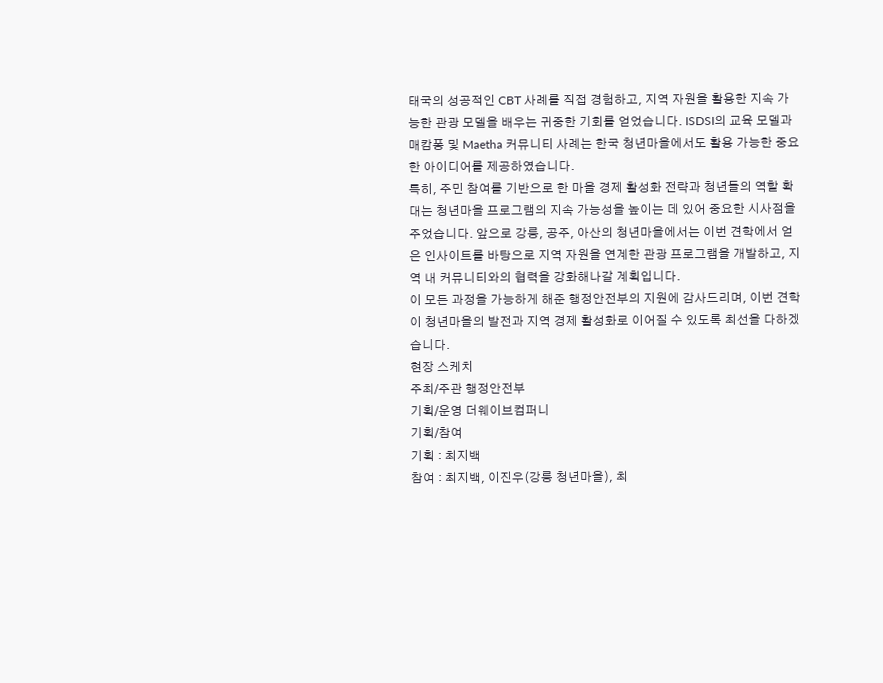태국의 성공적인 CBT 사례를 직접 경험하고, 지역 자원을 활용한 지속 가능한 관광 모델을 배우는 귀중한 기회를 얻었습니다. ISDSI의 교육 모델과 매캄퐁 및 Maetha 커뮤니티 사례는 한국 청년마을에서도 활용 가능한 중요한 아이디어를 제공하였습니다.
특히, 주민 참여를 기반으로 한 마을 경제 활성화 전략과 청년들의 역할 확대는 청년마을 프로그램의 지속 가능성을 높이는 데 있어 중요한 시사점을 주었습니다. 앞으로 강릉, 공주, 아산의 청년마을에서는 이번 견학에서 얻은 인사이트를 바탕으로 지역 자원을 연계한 관광 프로그램을 개발하고, 지역 내 커뮤니티와의 협력을 강화해나갈 계획입니다.
이 모든 과정을 가능하게 해준 행정안전부의 지원에 감사드리며, 이번 견학이 청년마을의 발전과 지역 경제 활성화로 이어질 수 있도록 최선을 다하겠습니다.
현장 스케치
주최/주관 행정안전부
기획/운영 더웨이브컴퍼니
기획/참여
기획 : 최지백
참여 : 최지백, 이진우(강릉 청년마을), 최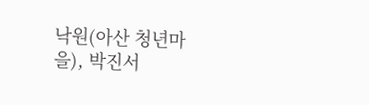낙원(아산 청년마을), 박진서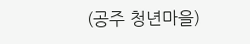(공주 청년마을)